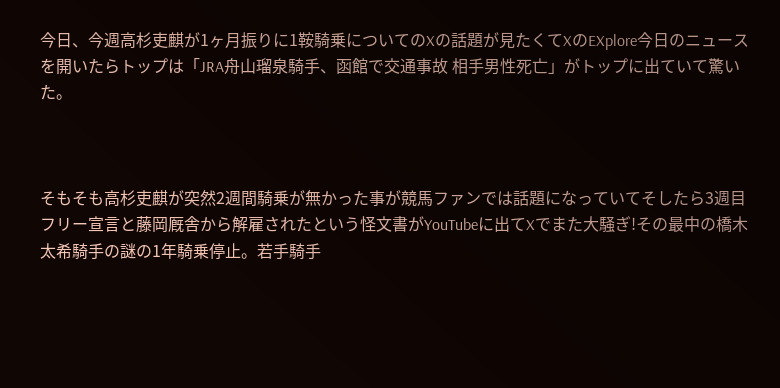今日、今週高杉吏麒が1ヶ月振りに1鞍騎乗についてのXの話題が見たくてXのEXplore今日のニュースを開いたらトップは「JRA舟山瑠泉騎手、函館で交通事故 相手男性死亡」がトップに出ていて驚いた。



そもそも高杉吏麒が突然2週間騎乗が無かった事が競馬ファンでは話題になっていてそしたら3週目フリー宣言と藤岡厩舎から解雇されたという怪文書がYouTubeに出てXでまた大騒ぎ!その最中の橋木太希騎手の謎の1年騎乗停止。若手騎手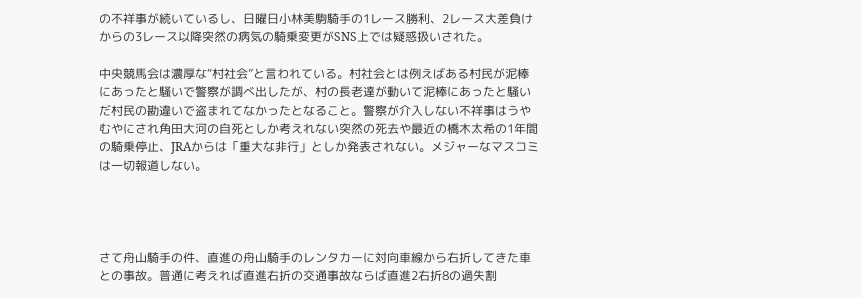の不祥事が続いているし、日曜日小林美駒騎手の1レース勝利、2レース大差負けからの3レース以降突然の病気の騎乗変更がSNS上では疑惑扱いされた。

中央競馬会は濃厚な“村社会”と言われている。村社会とは例えばある村民が泥棒にあったと騒いで警察が調べ出したが、村の長老達が動いて泥棒にあったと騒いだ村民の勘違いで盗まれてなかったとなること。警察が介入しない不祥事はうやむやにされ角田大河の自死としか考えれない突然の死去や最近の橋木太希の1年間の騎乗停止、JRAからは「重大な非行」としか発表されない。メジャーなマスコミは一切報道しない。




さて舟山騎手の件、直進の舟山騎手のレンタカーに対向車線から右折してきた車との事故。普通に考えれば直進右折の交通事故ならば直進2右折8の過失割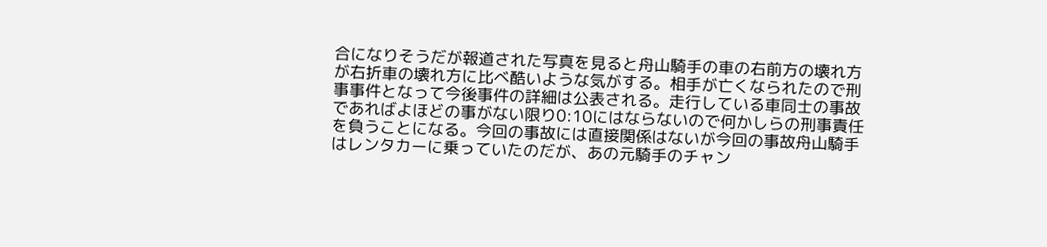合になりそうだが報道された写真を見ると舟山騎手の車の右前方の壊れ方が右折車の壊れ方に比べ酷いような気がする。相手が亡くなられたので刑事事件となって今後事件の詳細は公表される。走行している車同士の事故であればよほどの事がない限り0:10にはならないので何かしらの刑事責任を負うことになる。今回の事故には直接関係はないが今回の事故舟山騎手はレンタカーに乗っていたのだが、あの元騎手のチャン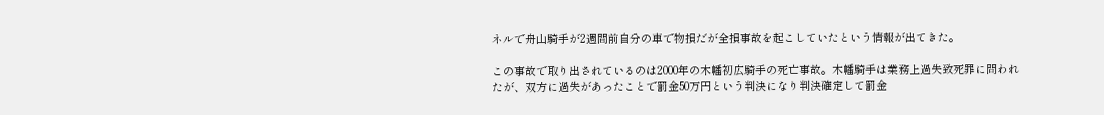ネルで舟山騎手が2週間前自分の車で物損だが全損事故を起こしていたという情報が出てきた。

この事故で取り出されているのは2000年の木幡初広騎手の死亡事故。木幡騎手は業務上過失致死罪に問われたが、双方に過失があったことで罰金50万円という判決になり判決確定して罰金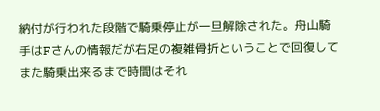納付が行われた段階で騎乗停止が一旦解除された。舟山騎手はFさんの情報だが右足の複雑骨折ということで回復してまた騎乗出来るまで時間はそれ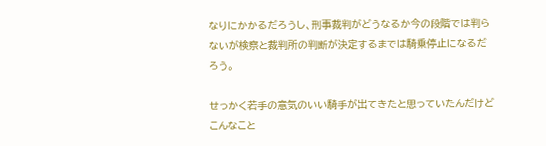なりにかかるだろうし、刑事裁判がどうなるか今の段階では判らないが検察と裁判所の判断が決定するまでは騎乗停止になるだろう。

せっかく若手の意気のいい騎手が出てきたと思っていたんだけどこんなこと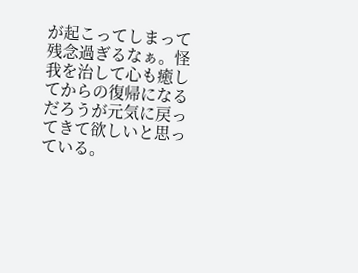が起こってしまって残念過ぎるなぁ。怪我を治して心も癒してからの復帰になるだろうが元気に戻ってきて欲しいと思っている。